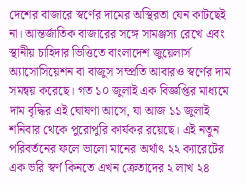দেশের বাজারে স্বর্ণের দামের অস্থিরতা যেন কাটছেই না। আন্তর্জাতিক বাজারের সঙ্গে সামঞ্জস্য রেখে এবং স্থানীয় চাহিদার ভিত্তিতে বাংলাদেশ জুয়েলার্স অ্যাসোসিয়েশন বা বাজুস সম্প্রতি আবারও স্বর্ণের দাম সমন্বয় করেছে। গত ১০ জুলাই এক বিজ্ঞপ্তির মাধ্যমে দাম বৃদ্ধির এই ঘোষণা আসে, যা আজ ১১ জুলাই শনিবার থেকে পুরোপুরি কার্যকর রয়েছে। এই নতুন পরিবর্তনের ফলে ভালো মানের অর্থাৎ ২২ ক্যারেটের এক ভরি স্বর্ণ কিনতে এখন ক্রেতাদের ২ লাখ ২৪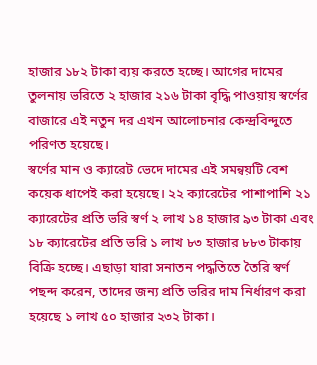হাজার ১৮২ টাকা ব্যয় করতে হচ্ছে। আগের দামের তুলনায় ভরিতে ২ হাজার ২১৬ টাকা বৃদ্ধি পাওয়ায় স্বর্ণের বাজারে এই নতুন দর এখন আলোচনার কেন্দ্রবিন্দুতে পরিণত হয়েছে।
স্বর্ণের মান ও ক্যারেট ভেদে দামের এই সমন্বয়টি বেশ কয়েক ধাপেই করা হয়েছে। ২২ ক্যারেটের পাশাপাশি ২১ ক্যারেটের প্রতি ভরি স্বর্ণ ২ লাখ ১৪ হাজার ৯৩ টাকা এবং ১৮ ক্যারেটের প্রতি ভরি ১ লাখ ৮৩ হাজার ৮৮৩ টাকায় বিক্রি হচ্ছে। এছাড়া যারা সনাতন পদ্ধতিতে তৈরি স্বর্ণ পছন্দ করেন, তাদের জন্য প্রতি ভরির দাম নির্ধারণ করা হয়েছে ১ লাখ ৫০ হাজার ২৩২ টাকা।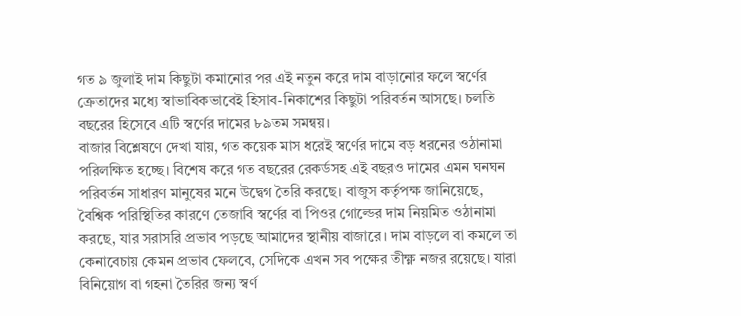গত ৯ জুলাই দাম কিছুটা কমানোর পর এই নতুন করে দাম বাড়ানোর ফলে স্বর্ণের ক্রেতাদের মধ্যে স্বাভাবিকভাবেই হিসাব-নিকাশের কিছুটা পরিবর্তন আসছে। চলতি বছরের হিসেবে এটি স্বর্ণের দামের ৮৯তম সমন্বয়।
বাজার বিশ্লেষণে দেখা যায়, গত কয়েক মাস ধরেই স্বর্ণের দামে বড় ধরনের ওঠানামা পরিলক্ষিত হচ্ছে। বিশেষ করে গত বছরের রেকর্ডসহ এই বছরও দামের এমন ঘনঘন পরিবর্তন সাধারণ মানুষের মনে উদ্বেগ তৈরি করছে। বাজুস কর্তৃপক্ষ জানিয়েছে, বৈশ্বিক পরিস্থিতির কারণে তেজাবি স্বর্ণের বা পিওর গোল্ডের দাম নিয়মিত ওঠানামা করছে, যার সরাসরি প্রভাব পড়ছে আমাদের স্থানীয় বাজারে। দাম বাড়লে বা কমলে তা কেনাবেচায় কেমন প্রভাব ফেলবে, সেদিকে এখন সব পক্ষের তীক্ষ্ণ নজর রয়েছে। যারা বিনিয়োগ বা গহনা তৈরির জন্য স্বর্ণ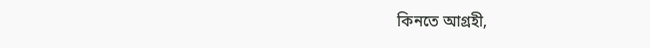কিনতে আগ্রহী,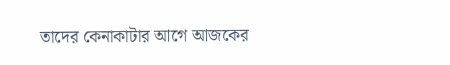তাদের কেনাকাটার আগে আজকের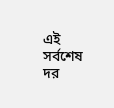এই সর্বশেষ দর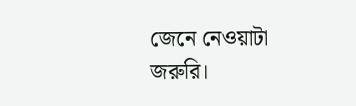জেনে নেওয়াটা জরুরি।